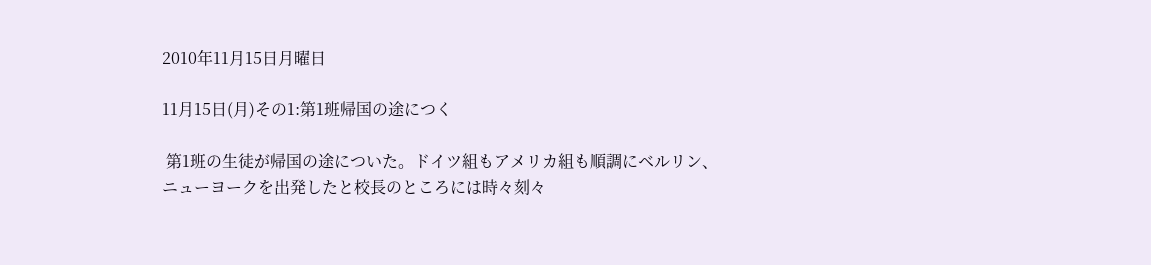2010年11月15日月曜日

11月15日(月)その1:第1班帰国の途につく

 第1班の生徒が帰国の途についた。ドイツ組もアメリカ組も順調にベルリン、ニューヨークを出発したと校長のところには時々刻々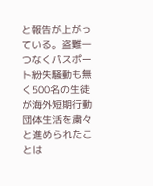と報告が上がっている。盗難一つなくパスポート紛失騒動も無く500名の生徒が海外短期行動団体生活を粛々と進められたことは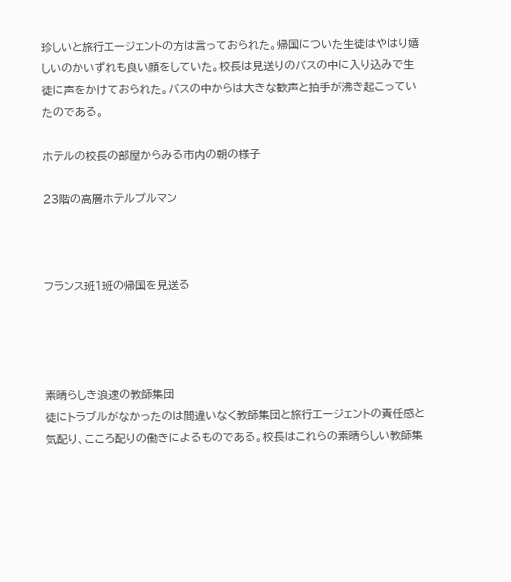珍しいと旅行エージェントの方は言っておられた。帰国についた生徒はやはり嬉しいのかいずれも良い顔をしていた。校長は見送りのバスの中に入り込みで生徒に声をかけておられた。バスの中からは大きな歓声と拍手が沸き起こっていたのである。

ホテルの校長の部屋からみる市内の朝の様子

23階の高層ホテルプルマン



フランス班1班の帰国を見送る




素晴らしき浪速の教師集団
徒にトラブルがなかったのは間違いなく教師集団と旅行エージェントの責任感と気配り、こころ配りの働きによるものである。校長はこれらの素晴らしい教師集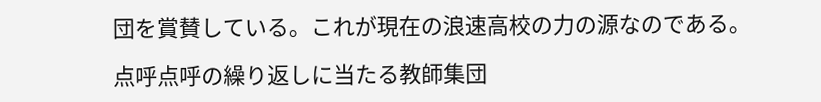団を賞賛している。これが現在の浪速高校の力の源なのである。

点呼点呼の繰り返しに当たる教師集団